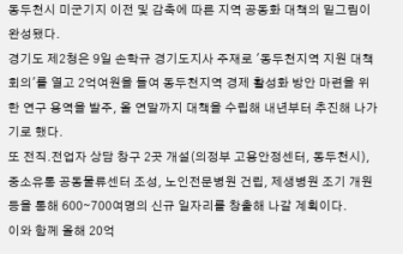동두천시 미군기지 이전 및 감축에 따른 지역 공동화 대책의 밑그림이 완성됐다.
경기도 제2청은 9일 손학규 경기도지사 주재로 '동두천지역 지원 대책회의'를 열고 2억여원을 들여 동두천지역 경제 활성화 방안 마련을 위한 연구 용역을 발주, 올 연말까지 대책을 수립해 내년부터 추진해 나가기로 했다.
또 전직.전업자 상담 창구 2곳 개설(의정부 고용안정센터, 동두천시), 중소유통 공동물류센터 조성, 노인전문병원 건립, 제생병원 조기 개원 등을 통해 600∼700여명의 신규 일자리를 창출해 나갈 계획이다.
이와 함께 올해 20억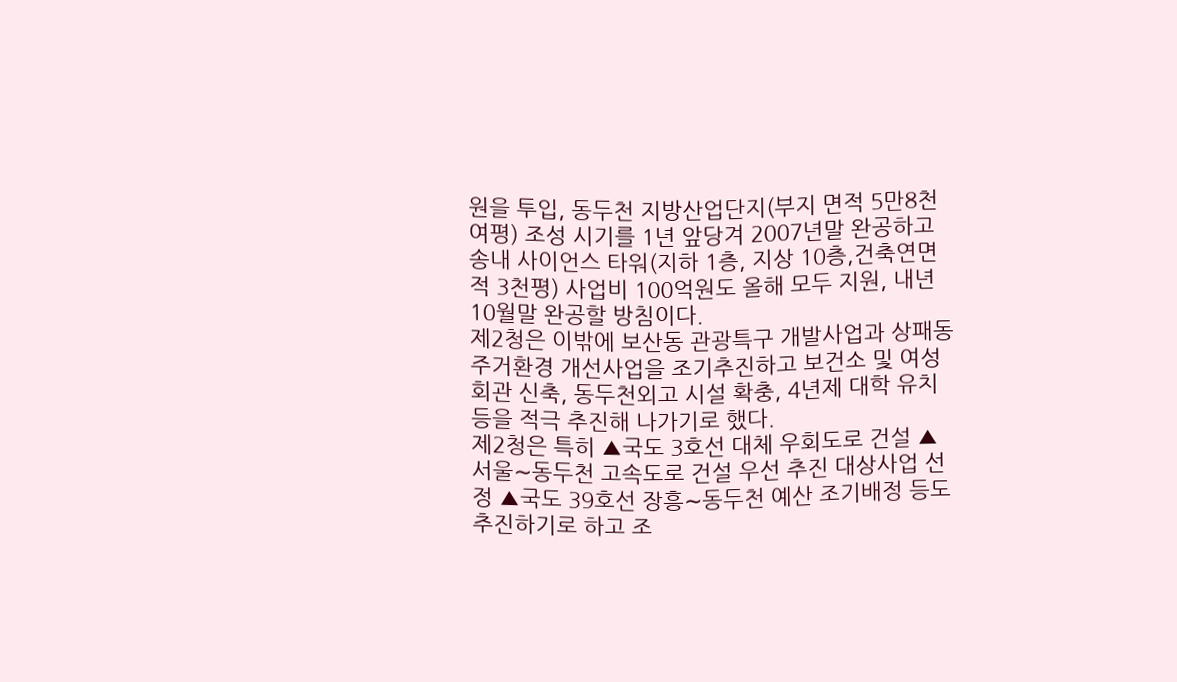원을 투입, 동두천 지방산업단지(부지 면적 5만8천여평) 조성 시기를 1년 앞당겨 2007년말 완공하고 송내 사이언스 타워(지하 1층, 지상 10층,건축연면적 3천평) 사업비 100억원도 올해 모두 지원, 내년 10월말 완공할 방침이다.
제2청은 이밖에 보산동 관광특구 개발사업과 상패동 주거환경 개선사업을 조기추진하고 보건소 및 여성회관 신축, 동두천외고 시설 확충, 4년제 대학 유치 등을 적극 추진해 나가기로 했다.
제2청은 특히 ▲국도 3호선 대체 우회도로 건설 ▲서울∼동두천 고속도로 건설 우선 추진 대상사업 선정 ▲국도 39호선 장흥∼동두천 예산 조기배정 등도 추진하기로 하고 조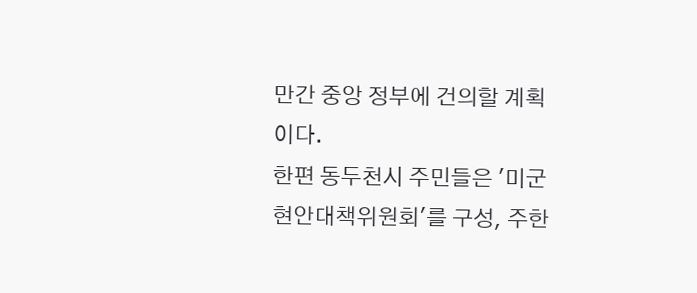만간 중앙 정부에 건의할 계획이다.
한편 동두천시 주민들은 '미군현안대책위원회'를 구성, 주한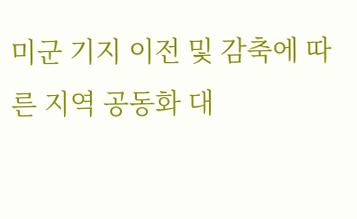미군 기지 이전 및 감축에 따른 지역 공동화 대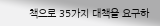책으로 35가지 대책을 요구하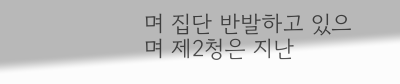며 집단 반발하고 있으며 제2청은 지난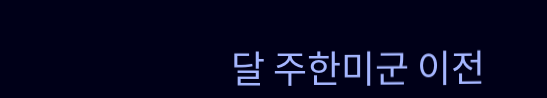달 주한미군 이전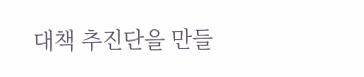대책 추진단을 만들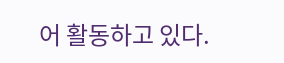어 활동하고 있다.